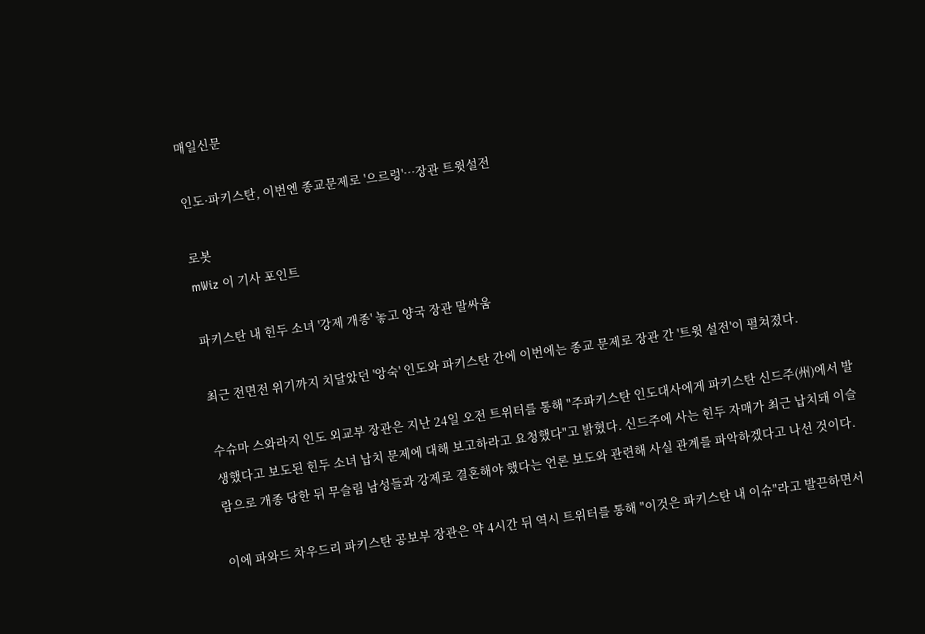매일신문

인도·파키스탄, 이번엔 종교문제로 '으르렁'…장관 트윗설전

로봇
mWiz 이 기사 포인트

파키스탄 내 힌두 소녀 '강제 개종' 놓고 양국 장관 말싸움

최근 전면전 위기까지 치달았던 '앙숙' 인도와 파키스탄 간에 이번에는 종교 문제로 장관 간 '트윗 설전'이 펼쳐졌다.

수슈마 스와라지 인도 외교부 장관은 지난 24일 오전 트위터를 통해 "주파키스탄 인도대사에게 파키스탄 신드주(州)에서 발생했다고 보도된 힌두 소녀 납치 문제에 대해 보고하라고 요청했다"고 밝혔다. 신드주에 사는 힌두 자매가 최근 납치돼 이슬람으로 개종 당한 뒤 무슬림 남성들과 강제로 결혼해야 했다는 언론 보도와 관련해 사실 관계를 파악하겠다고 나선 것이다.

이에 파와드 차우드리 파키스탄 공보부 장관은 약 4시간 뒤 역시 트위터를 통해 "이것은 파키스탄 내 이슈"라고 발끈하면서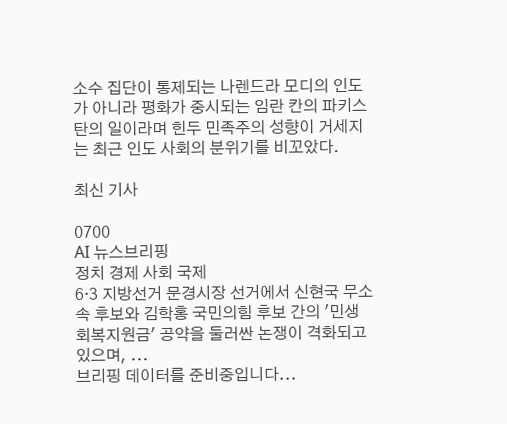소수 집단이 통제되는 나렌드라 모디의 인도가 아니라 평화가 중시되는 임란 칸의 파키스탄의 일이라며 힌두 민족주의 성향이 거세지는 최근 인도 사회의 분위기를 비꼬았다.

최신 기사

0700
AI 뉴스브리핑
정치 경제 사회 국제
6·3 지방선거 문경시장 선거에서 신현국 무소속 후보와 김학홍 국민의힘 후보 간의 '민생회복지원금' 공약을 둘러싼 논쟁이 격화되고 있으며, ...
브리핑 데이터를 준비중입니다...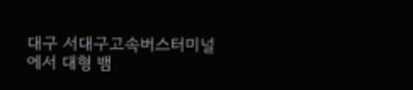대구 서대구고속버스터미널에서 대형 뱀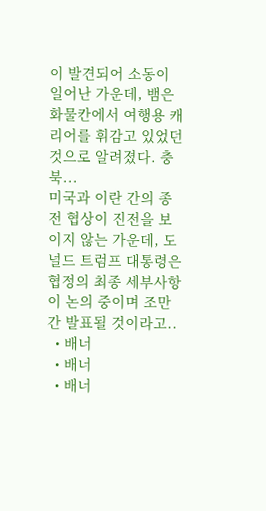이 발견되어 소동이 일어난 가운데, 뱀은 화물칸에서 여행용 캐리어를 휘감고 있었던 것으로 알려졌다. 충북...
미국과 이란 간의 종전 협상이 진전을 보이지 않는 가운데, 도널드 트럼프 대통령은 협정의 최종 세부사항이 논의 중이며 조만간 발표될 것이라고..
  • 배너
  • 배너
  • 배너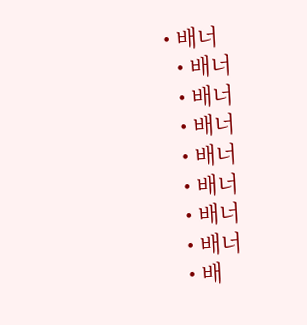• 배너
  • 배너
  • 배너
  • 배너
  • 배너
  • 배너
  • 배너
  • 배너
  • 배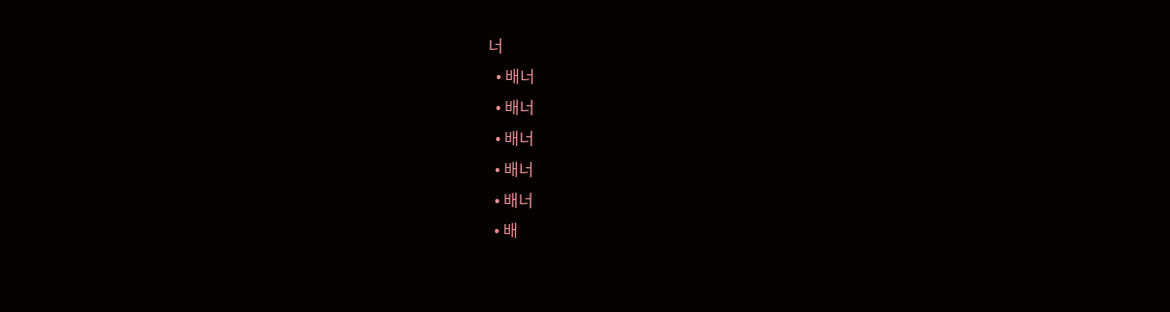너
  • 배너
  • 배너
  • 배너
  • 배너
  • 배너
  • 배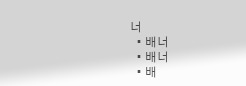너
  • 배너
  • 배너
  • 배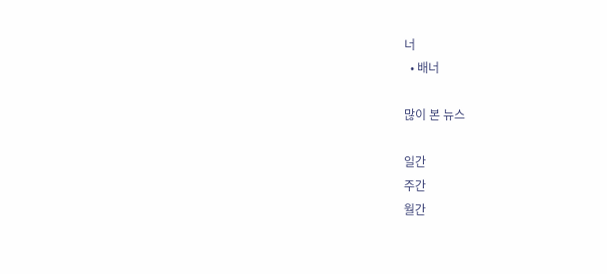너
  • 배너

많이 본 뉴스

일간
주간
월간